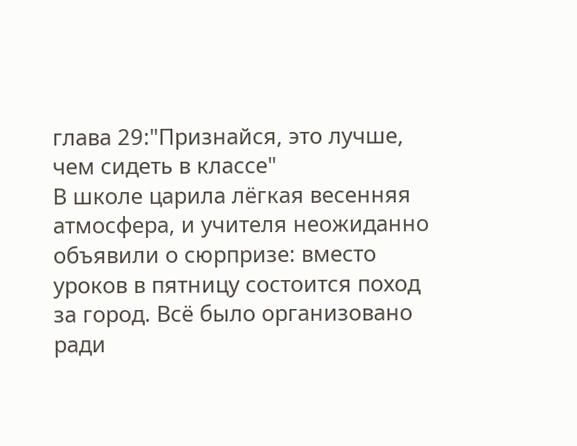глава 29:"Признайся, это лучше, чем сидеть в классе"
В школе царила лёгкая весенняя атмосфера, и учителя неожиданно объявили о сюрпризе: вместо уроков в пятницу состоится поход за город. Всё было организовано ради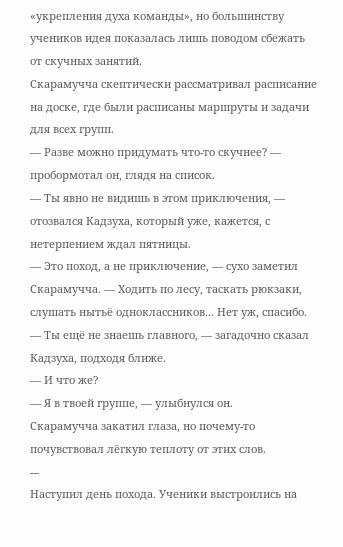«укрепления духа команды», но большинству учеников идея показалась лишь поводом сбежать от скучных занятий.
Скарамучча скептически рассматривал расписание на доске, где были расписаны маршруты и задачи для всех групп.
— Разве можно придумать что-то скучнее? — пробормотал он, глядя на список.
— Ты явно не видишь в этом приключения, — отозвался Кадзуха, который уже, кажется, с нетерпением ждал пятницы.
— Это поход, а не приключение, — сухо заметил Скарамучча. — Ходить по лесу, таскать рюкзаки, слушать нытьё одноклассников... Нет уж, спасибо.
— Ты ещё не знаешь главного, — загадочно сказал Кадзуха, подходя ближе.
— И что же?
— Я в твоей группе, — улыбнулся он.
Скарамучча закатил глаза, но почему-то почувствовал лёгкую теплоту от этих слов.
---
Наступил день похода. Ученики выстроились на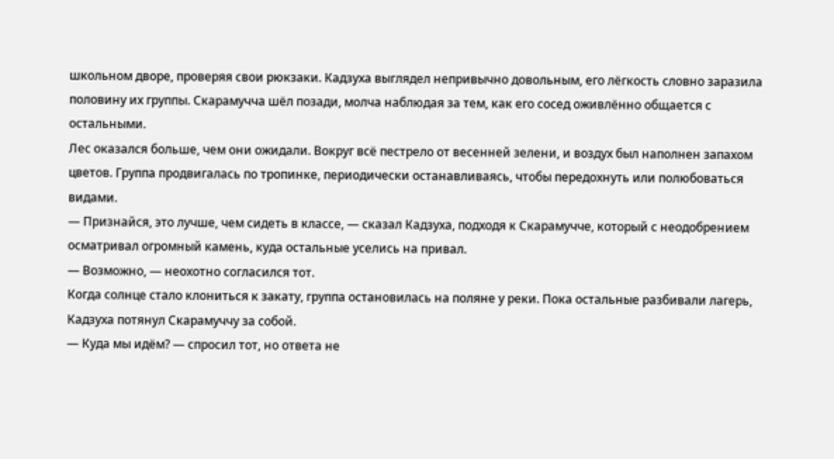школьном дворе, проверяя свои рюкзаки. Кадзуха выглядел непривычно довольным, его лёгкость словно заразила половину их группы. Скарамучча шёл позади, молча наблюдая за тем, как его сосед оживлённо общается с остальными.
Лес оказался больше, чем они ожидали. Вокруг всё пестрело от весенней зелени, и воздух был наполнен запахом цветов. Группа продвигалась по тропинке, периодически останавливаясь, чтобы передохнуть или полюбоваться видами.
— Признайся, это лучше, чем сидеть в классе, — сказал Кадзуха, подходя к Скарамучче, который с неодобрением осматривал огромный камень, куда остальные уселись на привал.
— Возможно, — неохотно согласился тот.
Когда солнце стало клониться к закату, группа остановилась на поляне у реки. Пока остальные разбивали лагерь, Кадзуха потянул Скарамуччу за собой.
— Куда мы идём? — спросил тот, но ответа не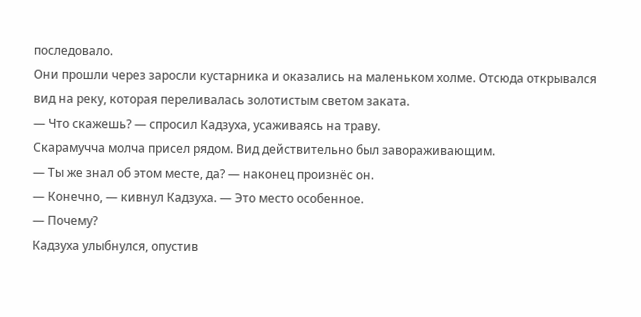последовало.
Они прошли через заросли кустарника и оказались на маленьком холме. Отсюда открывался вид на реку, которая переливалась золотистым светом заката.
— Что скажешь? — спросил Кадзуха, усаживаясь на траву.
Скарамучча молча присел рядом. Вид действительно был завораживающим.
— Ты же знал об этом месте, да? — наконец произнёс он.
— Конечно, — кивнул Кадзуха. — Это место особенное.
— Почему?
Кадзуха улыбнулся, опустив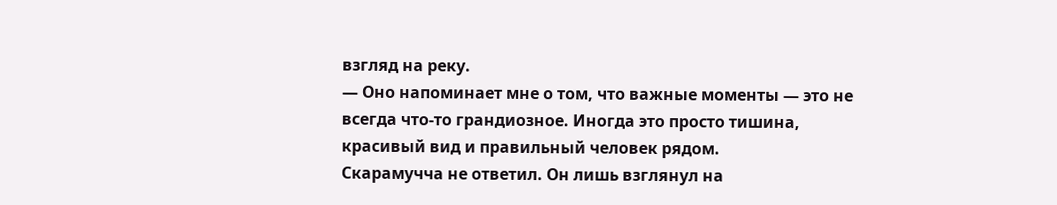взгляд на реку.
— Оно напоминает мне о том, что важные моменты — это не всегда что-то грандиозное. Иногда это просто тишина, красивый вид и правильный человек рядом.
Скарамучча не ответил. Он лишь взглянул на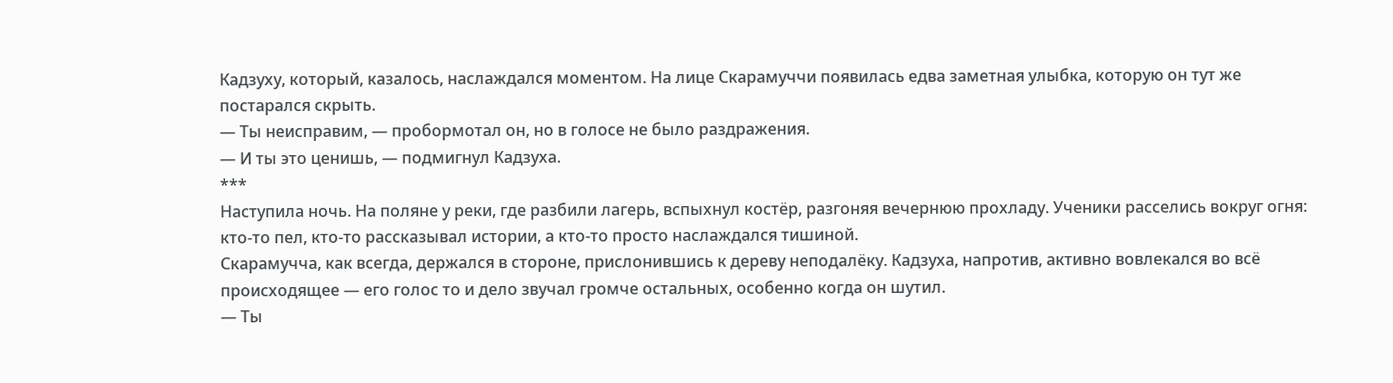Кадзуху, который, казалось, наслаждался моментом. На лице Скарамуччи появилась едва заметная улыбка, которую он тут же постарался скрыть.
— Ты неисправим, — пробормотал он, но в голосе не было раздражения.
— И ты это ценишь, — подмигнул Кадзуха.
***
Наступила ночь. На поляне у реки, где разбили лагерь, вспыхнул костёр, разгоняя вечернюю прохладу. Ученики расселись вокруг огня: кто-то пел, кто-то рассказывал истории, а кто-то просто наслаждался тишиной.
Скарамучча, как всегда, держался в стороне, прислонившись к дереву неподалёку. Кадзуха, напротив, активно вовлекался во всё происходящее — его голос то и дело звучал громче остальных, особенно когда он шутил.
— Ты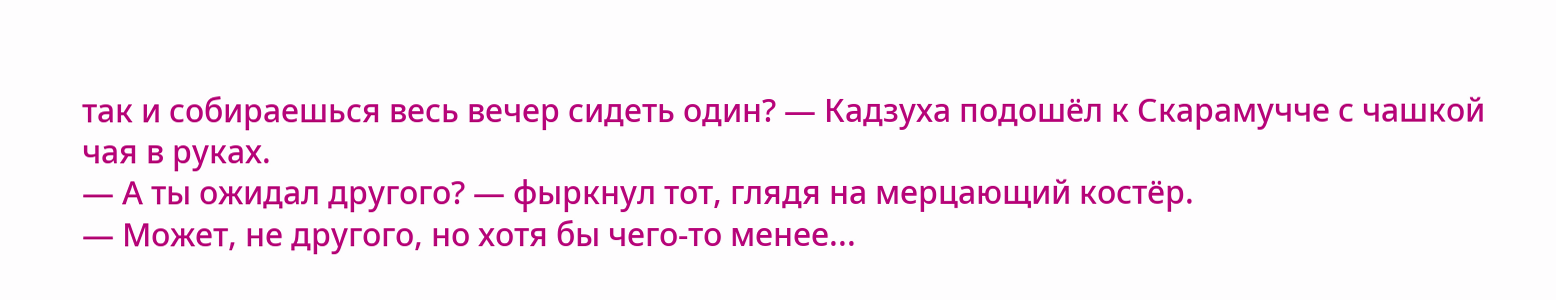так и собираешься весь вечер сидеть один? — Кадзуха подошёл к Скарамучче с чашкой чая в руках.
— А ты ожидал другого? — фыркнул тот, глядя на мерцающий костёр.
— Может, не другого, но хотя бы чего-то менее...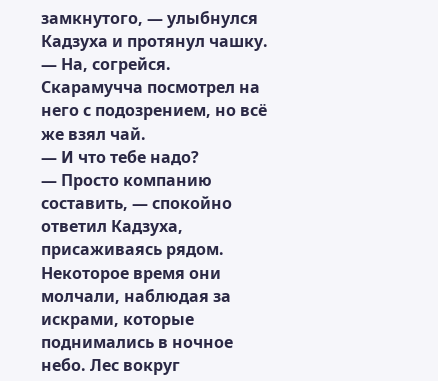замкнутого, — улыбнулся Кадзуха и протянул чашку. — На, согрейся.
Скарамучча посмотрел на него с подозрением, но всё же взял чай.
— И что тебе надо?
— Просто компанию составить, — спокойно ответил Кадзуха, присаживаясь рядом.
Некоторое время они молчали, наблюдая за искрами, которые поднимались в ночное небо. Лес вокруг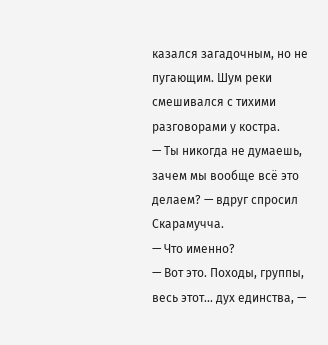казался загадочным, но не пугающим. Шум реки смешивался с тихими разговорами у костра.
— Ты никогда не думаешь, зачем мы вообще всё это делаем? — вдруг спросил Скарамучча.
— Что именно?
— Вот это. Походы, группы, весь этот... дух единства, —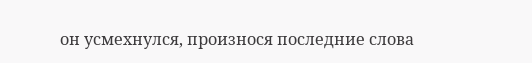он усмехнулся, произнося последние слова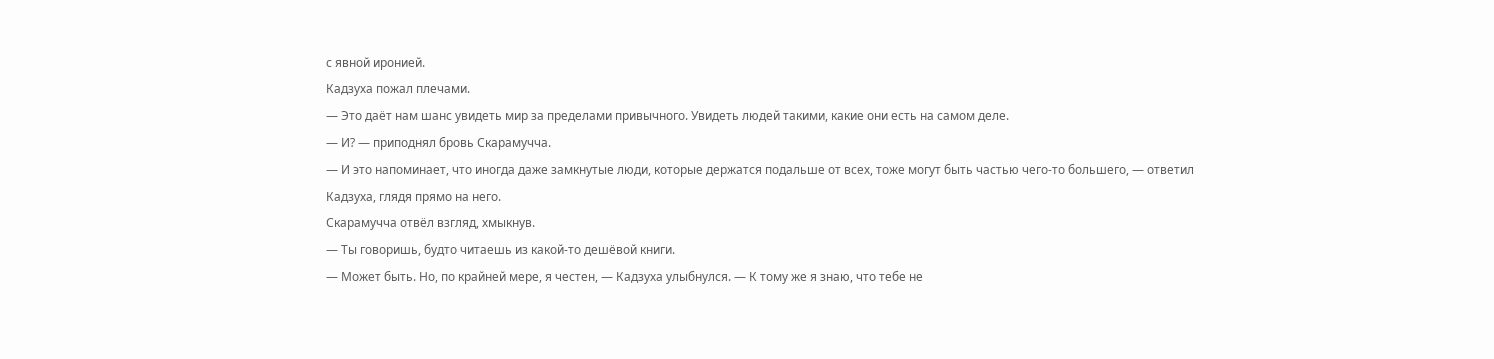с явной иронией.
Кадзуха пожал плечами.
— Это даёт нам шанс увидеть мир за пределами привычного. Увидеть людей такими, какие они есть на самом деле.
— И? — приподнял бровь Скарамучча.
— И это напоминает, что иногда даже замкнутые люди, которые держатся подальше от всех, тоже могут быть частью чего-то большего, — ответил Кадзуха, глядя прямо на него.
Скарамучча отвёл взгляд, хмыкнув.
— Ты говоришь, будто читаешь из какой-то дешёвой книги.
— Может быть. Но, по крайней мере, я честен, — Кадзуха улыбнулся. — К тому же я знаю, что тебе не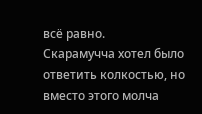всё равно.
Скарамучча хотел было ответить колкостью, но вместо этого молча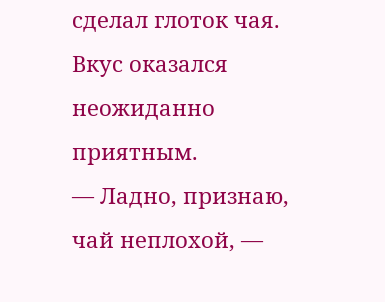сделал глоток чая. Вкус оказался неожиданно приятным.
— Ладно, признаю, чай неплохой, —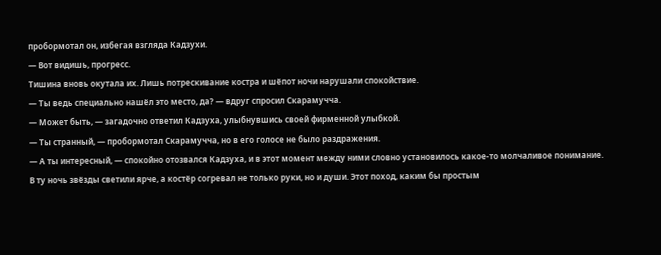пробормотал он, избегая взгляда Кадзухи.
— Вот видишь, прогресс.
Тишина вновь окутала их. Лишь потрескивание костра и шёпот ночи нарушали спокойствие.
— Ты ведь специально нашёл это место, да? — вдруг спросил Скарамучча.
— Может быть, — загадочно ответил Кадзуха, улыбнувшись своей фирменной улыбкой.
— Ты странный, — пробормотал Скарамучча, но в его голосе не было раздражения.
— А ты интересный, — спокойно отозвался Кадзуха, и в этот момент между ними словно установилось какое-то молчаливое понимание.
В ту ночь звёзды светили ярче, а костёр согревал не только руки, но и души. Этот поход, каким бы простым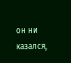он ни казался,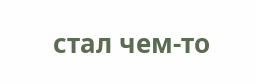стал чем-то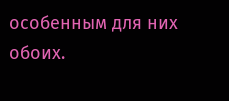особенным для них обоих.